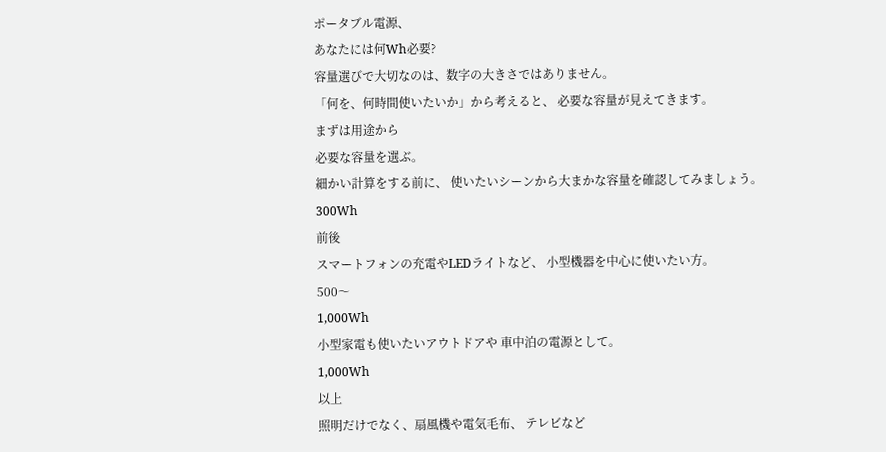ポータブル電源、
あなたには何Wh必要?
容量選びで大切なのは、数字の大きさではありません。
「何を、何時間使いたいか」から考えると、 必要な容量が見えてきます。
まずは用途から
必要な容量を選ぶ。
細かい計算をする前に、 使いたいシーンから大まかな容量を確認してみましょう。
300Wh
前後
スマートフォンの充電やLEDライトなど、 小型機器を中心に使いたい方。
500〜
1,000Wh
小型家電も使いたいアウトドアや 車中泊の電源として。
1,000Wh
以上
照明だけでなく、扇風機や電気毛布、 テレビなど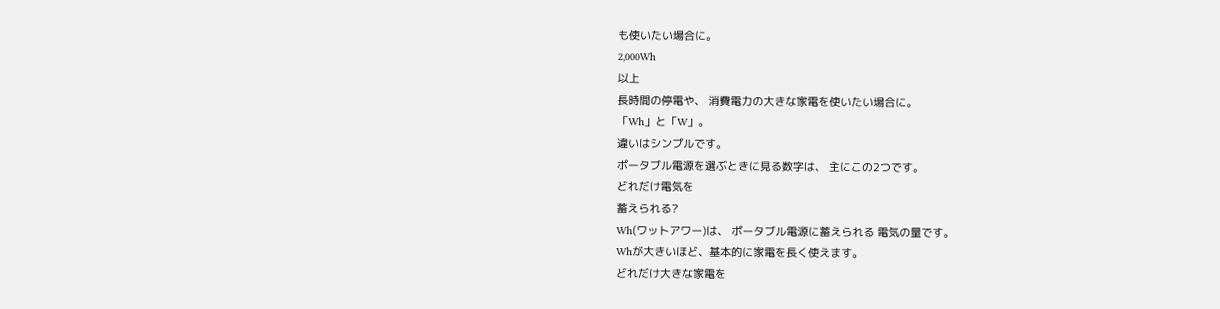も使いたい場合に。
2,000Wh
以上
長時間の停電や、 消費電力の大きな家電を使いたい場合に。
「Wh」と「W」。
違いはシンプルです。
ポータブル電源を選ぶときに見る数字は、 主にこの2つです。
どれだけ電気を
蓄えられる?
Wh(ワットアワー)は、 ポータブル電源に蓄えられる 電気の量です。
Whが大きいほど、基本的に家電を長く使えます。
どれだけ大きな家電を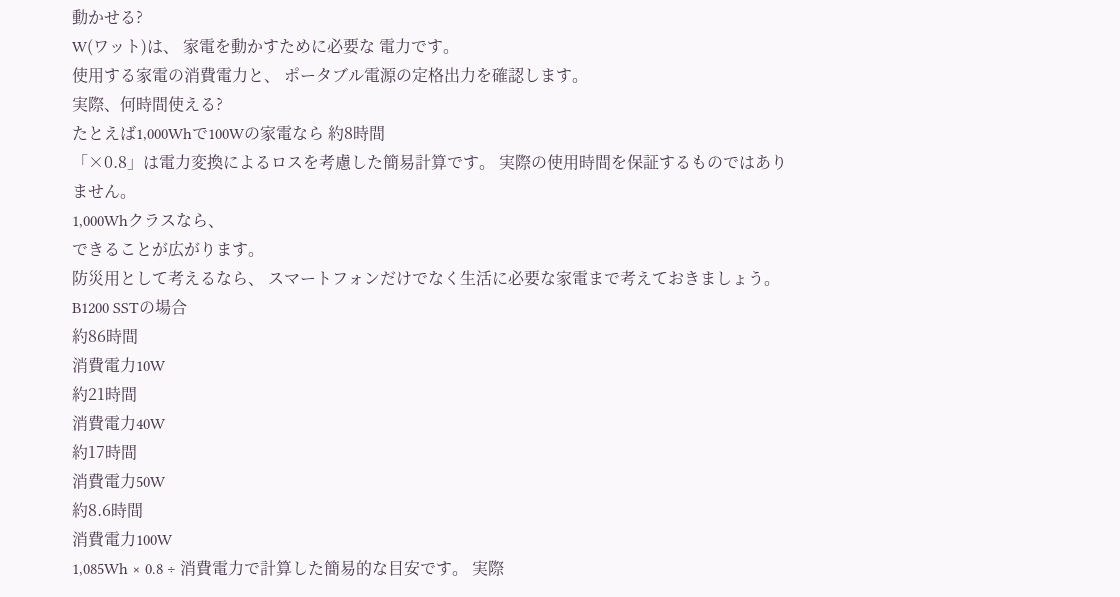動かせる?
W(ワット)は、 家電を動かすために必要な 電力です。
使用する家電の消費電力と、 ポータブル電源の定格出力を確認します。
実際、何時間使える?
たとえば1,000Whで100Wの家電なら 約8時間
「×0.8」は電力変換によるロスを考慮した簡易計算です。 実際の使用時間を保証するものではありません。
1,000Whクラスなら、
できることが広がります。
防災用として考えるなら、 スマートフォンだけでなく生活に必要な家電まで考えておきましょう。
B1200 SSTの場合
約86時間
消費電力10W
約21時間
消費電力40W
約17時間
消費電力50W
約8.6時間
消費電力100W
1,085Wh × 0.8 ÷ 消費電力で計算した簡易的な目安です。 実際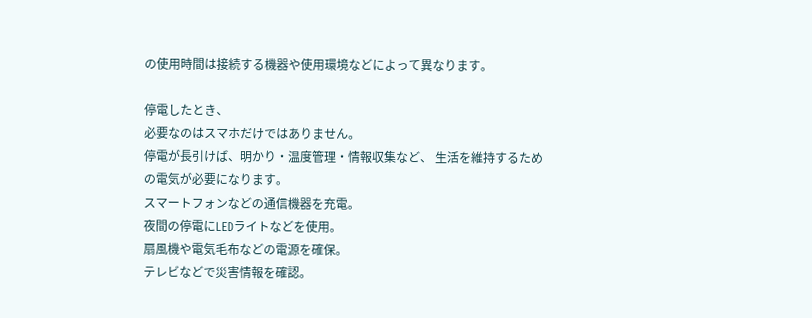の使用時間は接続する機器や使用環境などによって異なります。

停電したとき、
必要なのはスマホだけではありません。
停電が長引けば、明かり・温度管理・情報収集など、 生活を維持するための電気が必要になります。
スマートフォンなどの通信機器を充電。
夜間の停電にLEDライトなどを使用。
扇風機や電気毛布などの電源を確保。
テレビなどで災害情報を確認。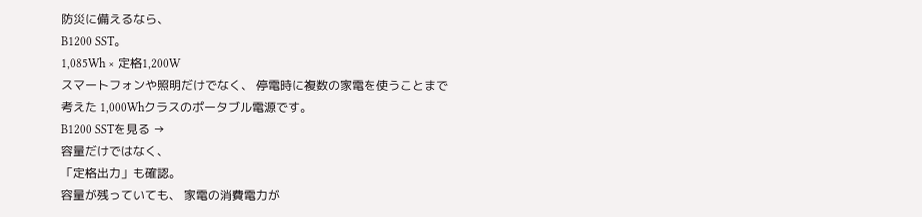防災に備えるなら、
B1200 SST。
1,085Wh × 定格1,200W
スマートフォンや照明だけでなく、 停電時に複数の家電を使うことまで考えた 1,000Whクラスのポータブル電源です。
B1200 SSTを見る →
容量だけではなく、
「定格出力」も確認。
容量が残っていても、 家電の消費電力が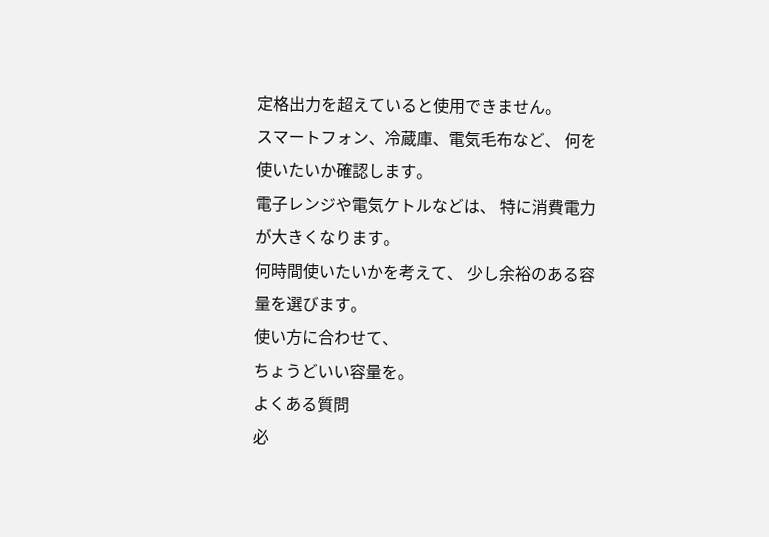定格出力を超えていると使用できません。
スマートフォン、冷蔵庫、電気毛布など、 何を使いたいか確認します。
電子レンジや電気ケトルなどは、 特に消費電力が大きくなります。
何時間使いたいかを考えて、 少し余裕のある容量を選びます。
使い方に合わせて、
ちょうどいい容量を。
よくある質問
必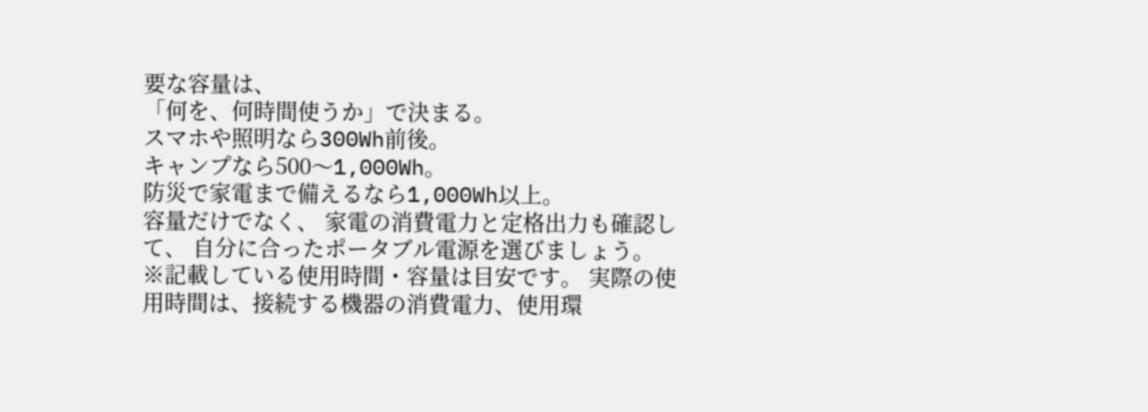要な容量は、
「何を、何時間使うか」で決まる。
スマホや照明なら300Wh前後。
キャンプなら500〜1,000Wh。
防災で家電まで備えるなら1,000Wh以上。
容量だけでなく、 家電の消費電力と定格出力も確認して、 自分に合ったポータブル電源を選びましょう。
※記載している使用時間・容量は目安です。 実際の使用時間は、接続する機器の消費電力、使用環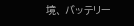境、 バッテリー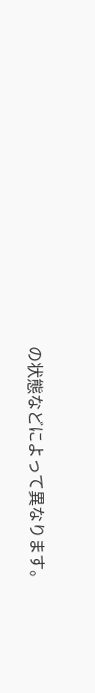の状態などによって異なります。